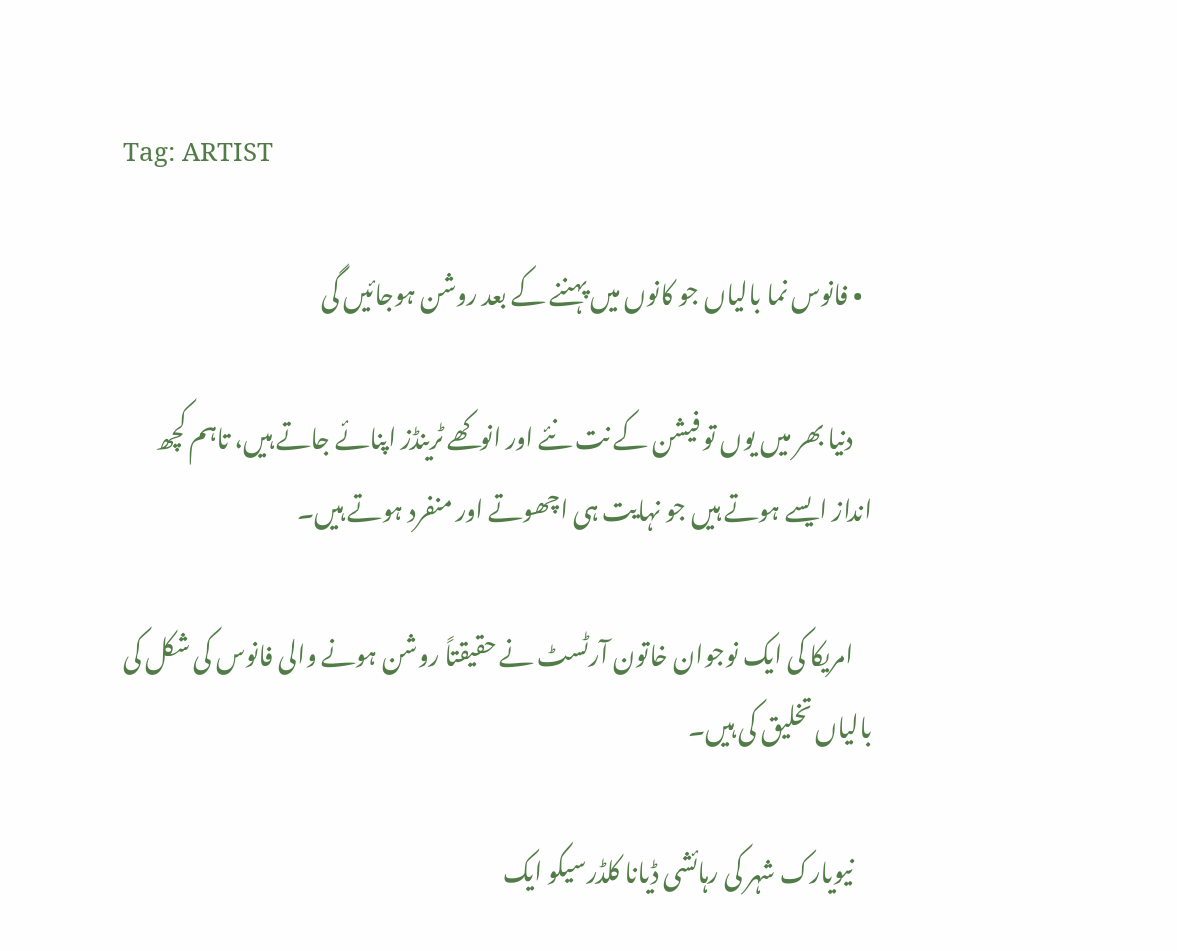Tag: ARTIST

  • فانوس نما بالیاں جو کانوں میں پہننے کے بعد روشن ہوجائیں گی

    دنیا بھر میں یوں تو فیشن کے نت نئے اور انوکھے ٹرینڈز اپنائے جاتے ہیں، تاہم کچھ انداز ایسے ہوتے ہیں جو نہایت ہی اچھوتے اور منفرد ہوتے ہیں۔

    امریکا کی ایک نوجوان خاتون آرٹسٹ نے حقیقتاً روشن ہونے والی فانوس کی شکل کی بالیاں تخلیق کی ہیں۔

    نیویارک شہر کی رہائشی ڈیانا کلڈرسیکو ایک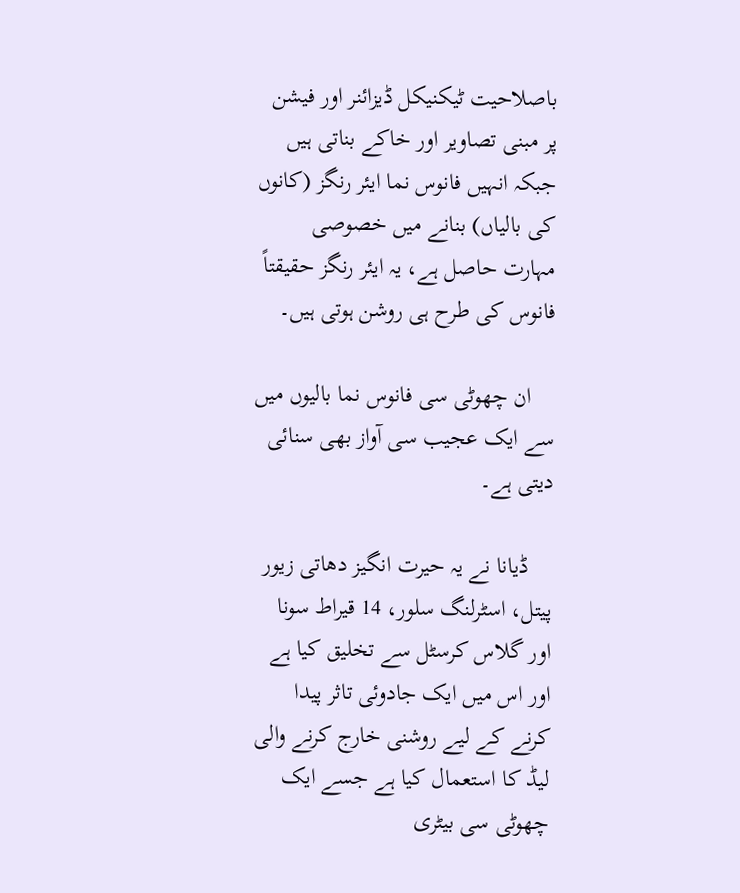باصلاحیت ٹیکنیکل ڈیزائنر اور فیشن پر مبنی تصاویر اور خاکے بناتی ہیں جبکہ انہیں فانوس نما ایئر رنگز (کانوں کی بالیاں) بنانے میں خصوصی مہارت حاصل ہے، یہ ایئر رنگز حقیقتاً فانوس کی طرح ہی روشن ہوتی ہیں۔

    ان چھوٹی سی فانوس نما بالیوں میں سے ایک عجیب سی آواز بھی سنائی دیتی ہے۔

    ڈیانا نے یہ حیرت انگیز دھاتی زیور پیتل، اسٹرلنگ سلور، 14 قیراط سونا اور گلاس کرسٹل سے تخلیق کیا ہے اور اس میں ایک جادوئی تاثر پیدا کرنے کے لیے روشنی خارج کرنے والی لیڈ کا استعمال کیا ہے جسے ایک چھوٹی سی بیٹری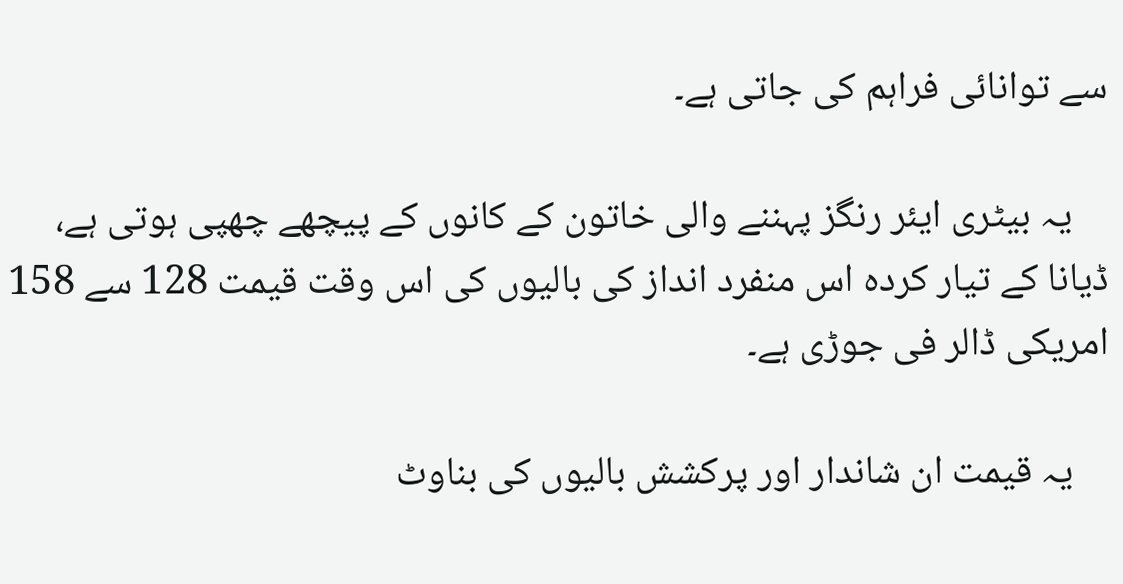سے توانائی فراہم کی جاتی ہے۔

    یہ بیٹری ایئر رنگز پہننے والی خاتون کے کانوں کے پیچھے چھپی ہوتی ہے، ڈیانا کے تیار کردہ اس منفرد انداز کی بالیوں کی اس وقت قیمت 128 سے 158 امریکی ڈالر فی جوڑی ہے۔

    یہ قیمت ان شاندار اور پرکشش بالیوں کی بناوٹ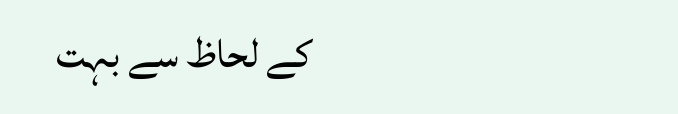کے لحاظ سے بہت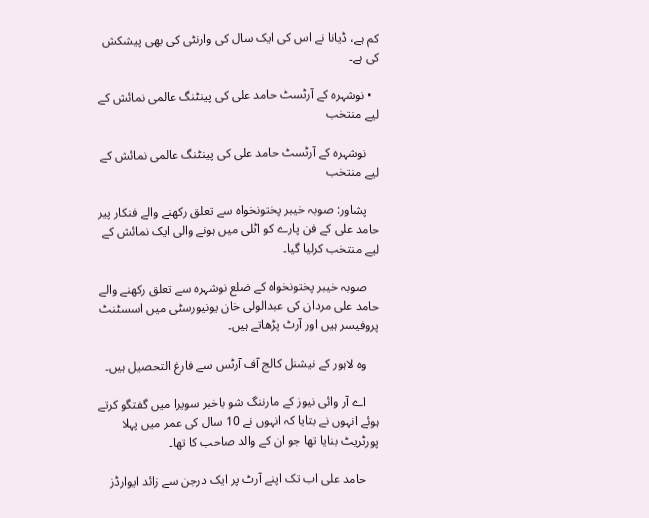کم ہے، ڈیانا نے اس کی ایک سال کی وارنٹی کی بھی پیشکش کی ہے۔

  • نوشہرہ کے آرٹسٹ حامد علی کی پینٹنگ عالمی نمائش کے لیے منتخب

    نوشہرہ کے آرٹسٹ حامد علی کی پینٹنگ عالمی نمائش کے لیے منتخب

    پشاور: صوبہ خیبر پختونخواہ سے تعلق رکھنے والے فنکار پیر حامد علی کے فن پارے کو اٹلی میں ہونے والی ایک نمائش کے لیے منتخب کرلیا گیا۔

    صوبہ خیبر پختونخواہ کے ضلع نوشہرہ سے تعلق رکھنے والے حامد علی مردان کی عبدالولی خان یونیورسٹی میں اسسٹنٹ پروفیسر ہیں اور آرٹ پڑھاتے ہیں۔

    وہ لاہور کے نیشنل کالج آف آرٹس سے فارغ التحصیل ہیں۔

    اے آر وائی نیوز کے مارننگ شو باخبر سویرا میں گفتگو کرتے ہوئے انہوں نے بتایا کہ انہوں نے 10 سال کی عمر میں پہلا پورٹریٹ بنایا تھا جو ان کے والد صاحب کا تھا۔

    حامد علی اب تک اپنے آرٹ پر ایک درجن سے زائد ایوارڈز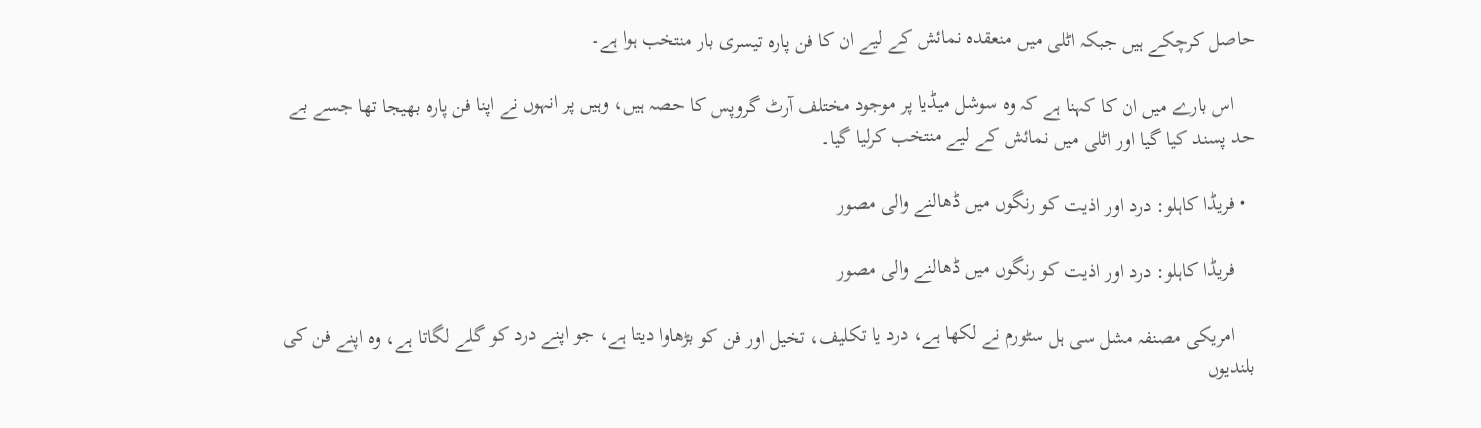حاصل کرچکے ہیں جبکہ اٹلی میں منعقدہ نمائش کے لیے ان کا فن پارہ تیسری بار منتخب ہوا ہے۔

    اس بارے میں ان کا کہنا ہے کہ وہ سوشل میڈیا پر موجود مختلف آرٹ گروپس کا حصہ ہیں، وہیں پر انہوں نے اپنا فن پارہ بھیجا تھا جسے بے حد پسند کیا گیا اور اٹلی میں نمائش کے لیے منتخب کرلیا گیا۔

  • فریڈا کاہلو: درد اور اذیت کو رنگوں میں ڈھالنے والی مصور

    فریڈا کاہلو: درد اور اذیت کو رنگوں میں ڈھالنے والی مصور

    امریکی مصنفہ مشل سی ہل سٹورم نے لکھا ہے، درد یا تکلیف، تخیل اور فن کو بڑھاوا دیتا ہے، جو اپنے درد کو گلے لگاتا ہے، وہ اپنے فن کی بلندیوں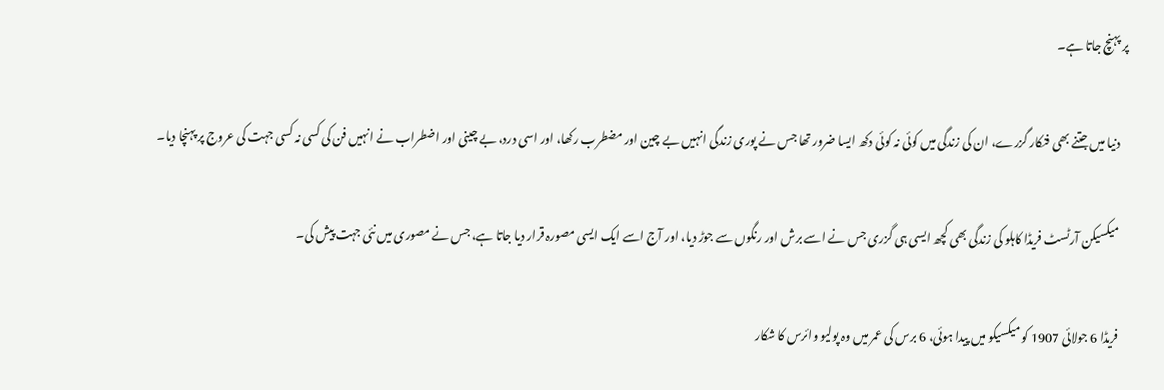پر پہنچ جاتا ہے۔

    دنیا میں جتنے بھی فنکار گزرے، ان کی زندگی میں کوئی نہ کوئی دکھ ایسا ضرور تھا جس نے پوری زندگی انہیں بے چین اور مضطرب رکھا، اور اسی درد، بے چینی اور اضطراب نے انہیں فن کی کسی نہ کسی جہت کی عروج پر پہنچا دیا۔

    میکسیکن آرٹسٹ فریڈا کاہلو کی زندگی بھی کچھ ایسی ہی گزری جس نے اسے برش اور رنگوں سے جوڑ دیا، اور آج اسے ایک ایسی مصورہ قرار دیا جاتا ہے، جس نے مصوری میں نئی جہت پیش کی۔

    فریڈا 6 جولائی 1907 کو میکسیکو میں پیدا ہوئی، 6 برس کی عمر میں وہ پولیو وائرس کا شکار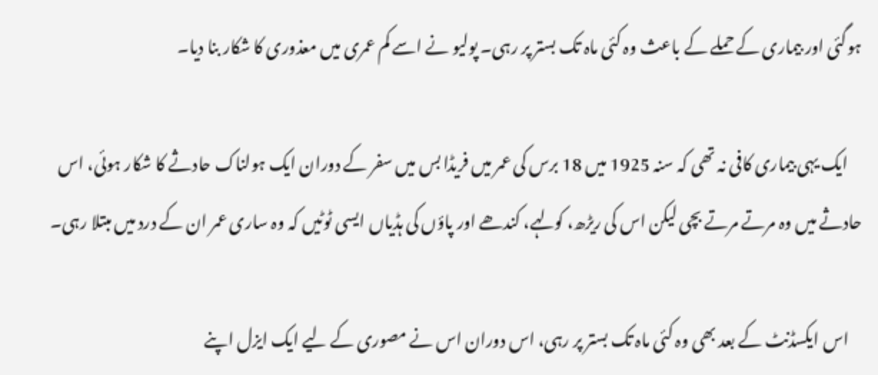ہوگئی اور بیماری کے حملے کے باعث وہ کئی ماہ تک بستر پر رہی۔ پولیو نے اسے کم عمری میں معذوری کا شکار بنا دیا۔

    ایک یہی بیماری کافی نہ تھی کہ سنہ 1925 میں 18 برس کی عمر میں فریڈا بس میں سفر کے دوران ایک ہولناک حادثے کا شکار ہوئی، اس حادثے میں وہ مرتے مرتے بچی لیکن اس کی ریڑھ، کولہے، کندھے اور پاؤں کی ہڈیاں ایسی ٹوٹیں کہ وہ ساری عمر ان کے درد میں مبتلا رہی۔

    اس ایکسڈنٹ کے بعد بھی وہ کئی ماہ تک بستر پر رہی، اس دوران اس نے مصوری کے لیے ایک ایزل اپنے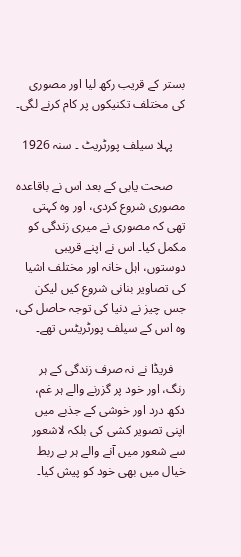بستر کے قریب رکھ لیا اور مصوری کی مختلف تکنیکوں پر کام کرنے لگی۔

    پہلا سیلف پورٹریٹ ۔ سنہ 1926

    صحت یابی کے بعد اس نے باقاعدہ مصوری شروع کردی، اور وہ کہتی تھی کہ مصوری نے میری زندگی کو مکمل کیا۔ اس نے اپنے قریبی دوستوں، اہل خانہ اور مختلف اشیا کی تصاویر بنانی شروع کیں لیکن جس چیز نے دنیا کی توجہ حاصل کی، وہ اس کے سیلف پورٹریٹس تھے۔

    فریڈا نے نہ صرف زندگی کے ہر رنگ، اور خود پر گزرنے والے ہر غم، دکھ درد اور خوشی کے جذبے میں اپنی تصویر کشی کی بلکہ لاشعور سے شعور میں آنے والے ہر بے ربط خیال میں بھی خود کو پیش کیا۔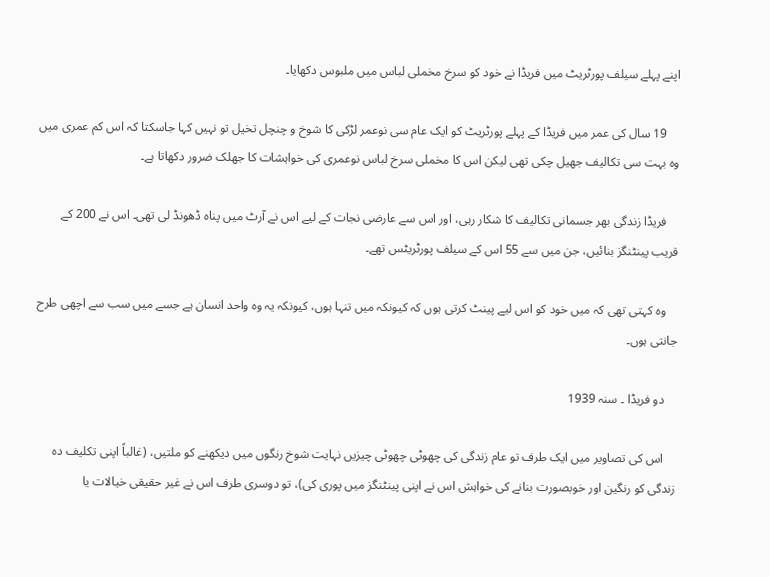اپنے پہلے سیلف پورٹریٹ میں فریڈا نے خود کو سرخ مخملی لباس میں ملبوس دکھایا۔

    19 سال کی عمر میں فریڈا کے پہلے پورٹریٹ کو ایک عام سی نوعمر لڑکی کا شوخ و چنچل تخیل تو نہیں کہا جاسکتا کہ اس کم عمری میں وہ بہت سی تکالیف جھیل چکی تھی لیکن اس کا مخملی سرخ لباس نوعمری کی خواہشات کا جھلک ضرور دکھاتا ہے۔

    فریڈا زندگی بھر جسمانی تکالیف کا شکار رہی، اور اس سے عارضی نجات کے لیے اس نے آرٹ میں پناہ ڈھونڈ لی تھی۔ اس نے 200 کے قریب پینٹنگز بنائیں، جن میں سے 55 اس کے سیلف پورٹریٹس تھے۔

    وہ کہتی تھی کہ میں خود کو اس لیے پینٹ کرتی ہوں کہ کیونکہ میں تنہا ہوں، کیونکہ یہ وہ واحد انسان ہے جسے میں سب سے اچھی طرح جانتی ہوں۔

    دو فریڈا ۔ سنہ 1939

    اس کی تصاویر میں ایک طرف تو عام زندگی کی چھوٹی چھوٹی چیزیں نہایت شوخ رنگوں میں دیکھنے کو ملتیں، (غالباً اپنی تکلیف دہ زندگی کو رنگین اور خوبصورت بنانے کی خواہش اس نے اپنی پینٹنگز میں پوری کی)، تو دوسری طرف اس نے غیر حقیقی خیالات یا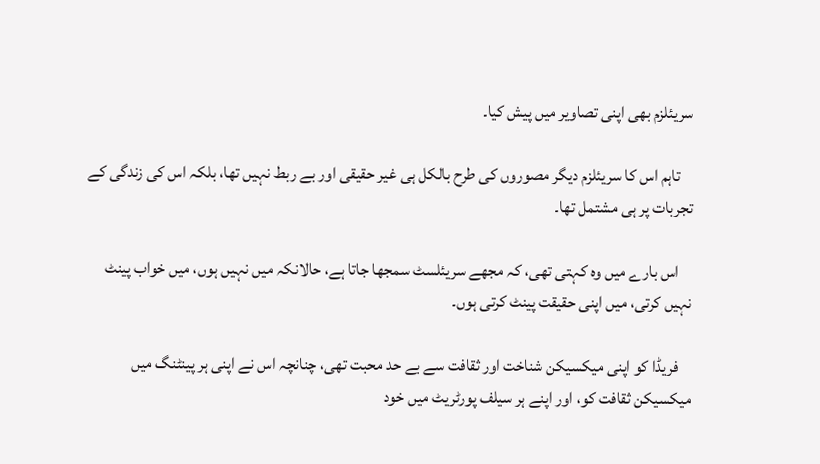سریئلزم بھی اپنی تصاویر میں پیش کیا۔

    تاہم اس کا سریئلزم دیگر مصوروں کی طرح بالکل ہی غیر حقیقی اور بے ربط نہیں تھا، بلکہ اس کی زندگی کے تجربات پر ہی مشتمل تھا۔

    اس بارے میں وہ کہتی تھی، کہ مجھے سریئلسٹ سمجھا جاتا ہے، حالانکہ میں نہیں ہوں، میں خواب پینٹ نہیں کرتی، میں اپنی حقیقت پینٹ کرتی ہوں۔

    فریڈا کو اپنی میکسیکن شناخت اور ثقافت سے بے حد محبت تھی، چنانچہ اس نے اپنی ہر پینٹنگ میں میکسیکن ثقافت کو، اور اپنے ہر سیلف پورٹریٹ میں خود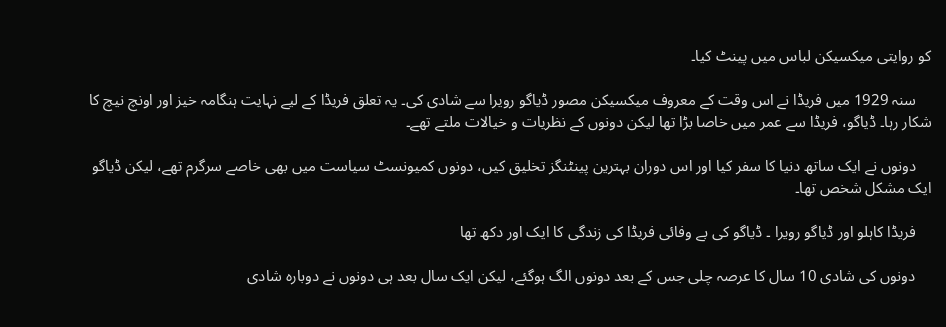کو روایتی میکسیکن لباس میں پینٹ کیا۔

    سنہ 1929 میں فریڈا نے اس وقت کے معروف میکسیکن مصور ڈیاگو رویرا سے شادی کی۔ یہ تعلق فریڈا کے لیے نہایت ہنگامہ خیز اور اونچ نیچ کا شکار رہا۔ ڈیاگو، فریڈا سے عمر میں خاصا بڑا تھا لیکن دونوں کے نظریات و خیالات ملتے تھے۔

    دونوں نے ایک ساتھ دنیا کا سفر کیا اور اس دوران بہترین پینٹنگز تخلیق کیں، دونوں کمیونسٹ سیاست میں بھی خاصے سرگرم تھے، لیکن ڈیاگو ایک مشکل شخص تھا۔

    فریڈا کاہلو اور ڈیاگو رویرا ۔ ڈیاگو کی بے وفائی فریڈا کی زندگی کا ایک اور دکھ تھا

    دونوں کی شادی 10 سال کا عرصہ چلی جس کے بعد دونوں الگ ہوگئے، لیکن ایک سال بعد ہی دونوں نے دوبارہ شادی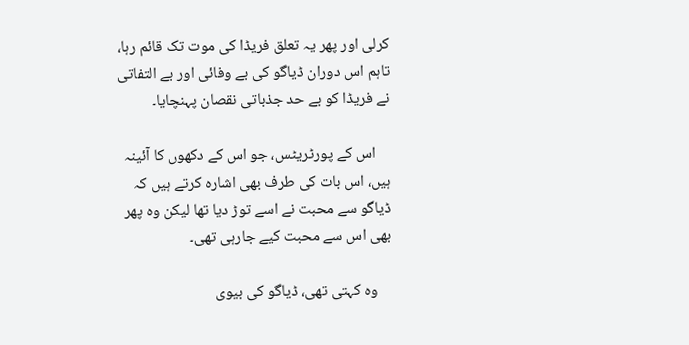کرلی اور پھر یہ تعلق فریڈا کی موت تک قائم رہا، تاہم اس دوران ڈیاگو کی بے وفائی اور بے التفاتی نے فریڈا کو بے حد جذباتی نقصان پہنچایا۔

    اس کے پورٹریٹس، جو اس کے دکھوں کا آئینہ ہیں، اس بات کی طرف بھی اشارہ کرتے ہیں کہ ڈیاگو سے محبت نے اسے توڑ دیا تھا لیکن وہ پھر بھی اس سے محبت کیے جارہی تھی۔

    وہ کہتی تھی، ڈیاگو کی بیوی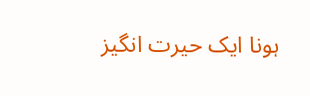ہونا ایک حیرت انگیز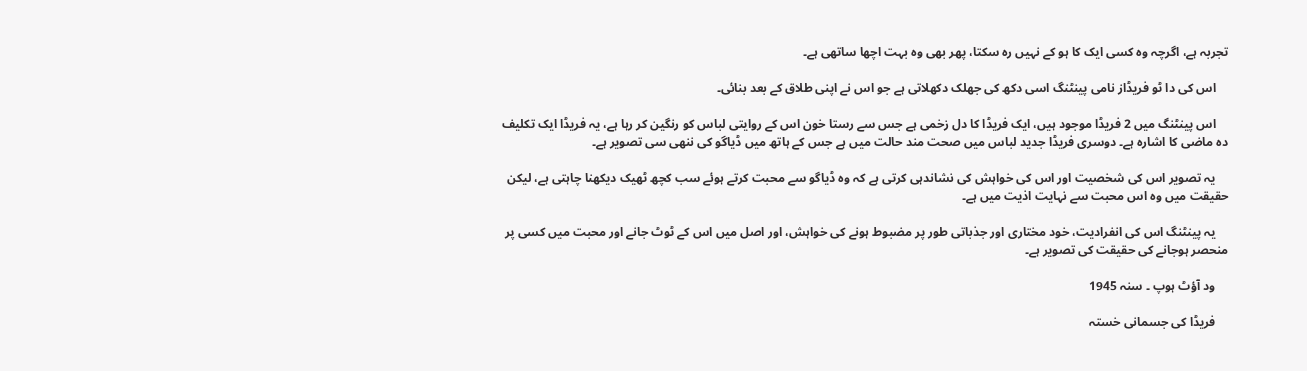تجربہ ہے، اگرچہ وہ کسی ایک کا ہو کے نہیں رہ سکتا، پھر بھی وہ بہت اچھا ساتھی ہے۔

    اس کی دا ٹو فریڈاز نامی پینٹنگ اسی دکھ کی جھلک دکھلاتی ہے جو اس نے اپنی طلاق کے بعد بنائی۔

    اس پینٹنگ میں 2 فریڈا موجود ہیں، ایک فریڈا کا دل زخمی ہے جس سے رستا خون اس کے روایتی لباس کو رنگین کر رہا ہے، یہ فریڈا ایک تکلیف دہ ماضی کا اشارہ ہے۔ دوسری فریڈا جدید لباس میں صحت مند حالت میں ہے جس کے ہاتھ میں ڈیاگو کی ننھی سی تصویر ہے۔

    یہ تصویر اس کی شخصیت اور اس کی خواہش کی نشاندہی کرتی ہے کہ وہ ڈیاگو سے محبت کرتے ہوئے سب کچھ ٹھیک دیکھنا چاہتی ہے، لیکن حقیقت میں وہ اس محبت سے نہایت اذیت میں ہے۔

    یہ پینٹنگ اس کی انفرادیت، خود مختاری اور جذباتی طور پر مضبوط ہونے کی خواہش، اور اصل میں اس کے ٹوٹ جانے اور محبت میں کسی پر منحصر ہوجانے کی حقیقت کی تصویر ہے۔

    ود آؤٹ ہوپ ۔ سنہ 1945

    فریڈا کی جسمانی خستہ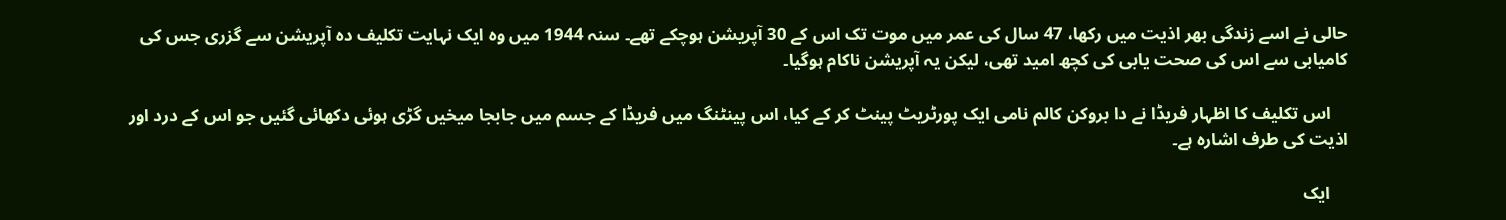حالی نے اسے زندگی بھر اذیت میں رکھا، 47 سال کی عمر میں موت تک اس کے 30 آپریشن ہوچکے تھے۔ سنہ 1944 میں وہ ایک نہایت تکلیف دہ آپریشن سے گزری جس کی کامیابی سے اس کی صحت یابی کی کچھ امید تھی، لیکن یہ آپریشن ناکام ہوگیا۔

    اس تکلیف کا اظہار فریڈا نے دا بروکن کالم نامی ایک پورٹریٹ پینٹ کر کے کیا، اس پینٹنگ میں فریڈا کے جسم میں جابجا میخیں گڑی ہوئی دکھائی گئیں جو اس کے درد اور اذیت کی طرف اشارہ ہے۔

    ایک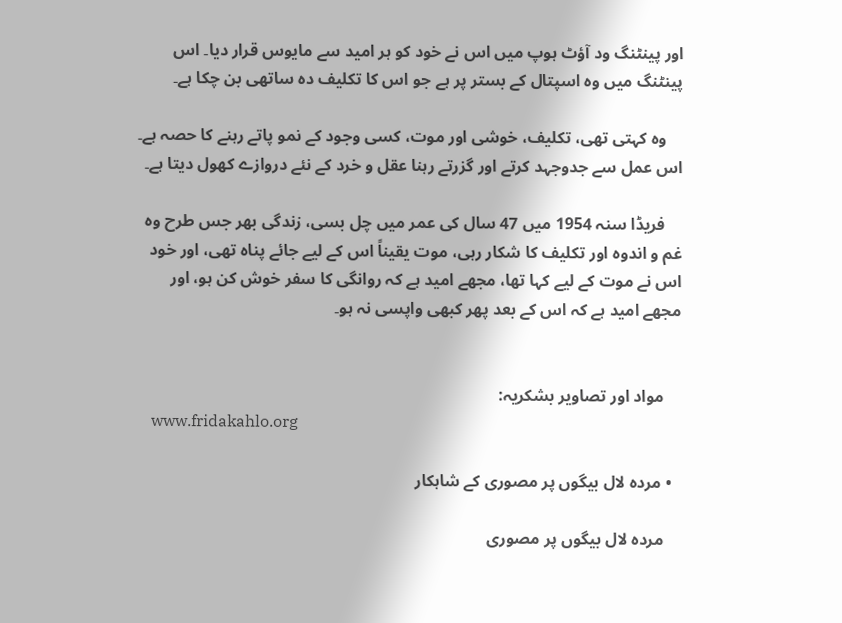اور پینٹنگ ود آؤٹ ہوپ میں اس نے خود کو ہر امید سے مایوس قرار دیا۔ اس پینٹنگ میں وہ اسپتال کے بستر پر ہے جو اس کا تکلیف دہ ساتھی بن چکا ہے۔

    وہ کہتی تھی، تکلیف، خوشی اور موت، کسی وجود کے نمو پاتے رہنے کا حصہ ہے۔ اس عمل سے جدوجہد کرتے اور گزرتے رہنا عقل و خرد کے نئے دروازے کھول دیتا ہے۔

    فریڈا سنہ 1954 میں 47 سال کی عمر میں چل بسی، زندگی بھر جس طرح وہ غم و اندوہ اور تکلیف کا شکار رہی، موت یقیناً اس کے لیے جائے پناہ تھی، اور خود اس نے موت کے لیے کہا تھا، مجھے امید ہے کہ روانگی کا سفر خوش کن ہو، اور مجھے امید ہے کہ اس کے بعد پھر کبھی واپسی نہ ہو۔


    مواد اور تصاویر بشکریہ:
    www.fridakahlo.org

  • مردہ لال بیگوں پر مصوری کے شاہکار

    مردہ لال بیگوں پر مصوری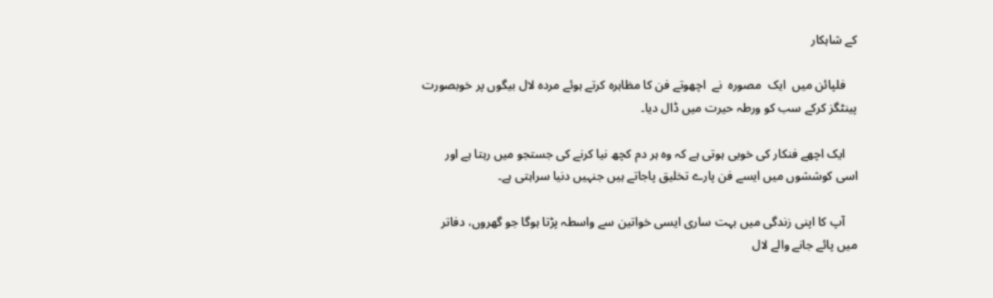کے شاہکار

    فلپائن میں  ایک  مصورہ  نے  اچھوتے فن کا مظاہرہ کرتے ہوئے مردہ لال بیگوں پر خوبصورت پینٹگز کرکے سب کو ورطہ حیرت میں ڈال دیا۔

    ایک اچھے فنکار کی خوبی ہوتی ہے کہ وہ ہر دم کچھ نیا کرنے کی جستجو میں رہتا ہے اور اسی کوششوں میں ایسے فن پارے تخلیق پاجاتے ہیں جنہیں دنیا سراہتی ہے۔

    آپ کا اپنی زندگی میں بہت ساری ایسی خواتین سے واسطہ پڑتا ہوگا جو گھروں، دفاتر میں پائے جانے والے لال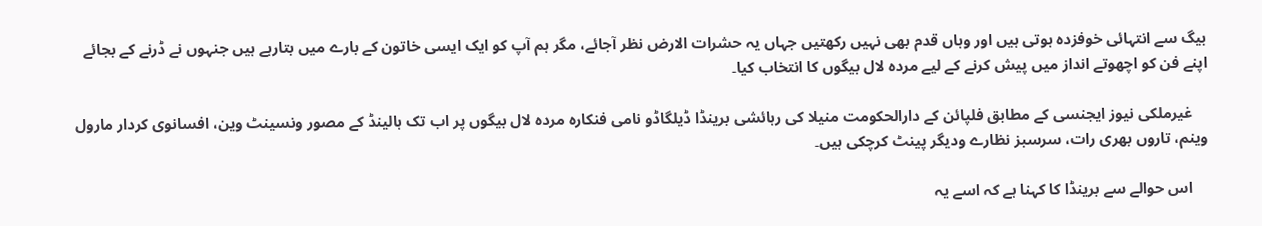بیگ سے انتہائی خوفزدہ ہوتی ہیں اور وہاں قدم بھی نہیں رکھتیں جہاں یہ حشرات الارض نظر آجائے، مگر ہم آپ کو ایک ایسی خاتون کے بارے میں بتارہے ہیں جنہوں نے ڈرنے کے بجائے اپنے فن کو اچھوتے انداز میں پیش کرنے کے لیے مردہ لال بیگوں کا انتخاب کیا۔

    غیرملکی نیوز ایجنسی کے مطابق فلپائن کے دارالحکومت منیلا کی رہائشی برینڈا ڈیلگاڈو نامی فنکارہ مردہ لال بیگوں پر اب تک ہالینڈ کے مصور ونسینٹ وین، افسانوی کردار مارول وینم، تاروں بھری رات، سرسبز نظارے ودیگر پینٹ کرچکی ہیں۔

    اس حوالے سے برینڈا کا کہنا ہے کہ اسے یہ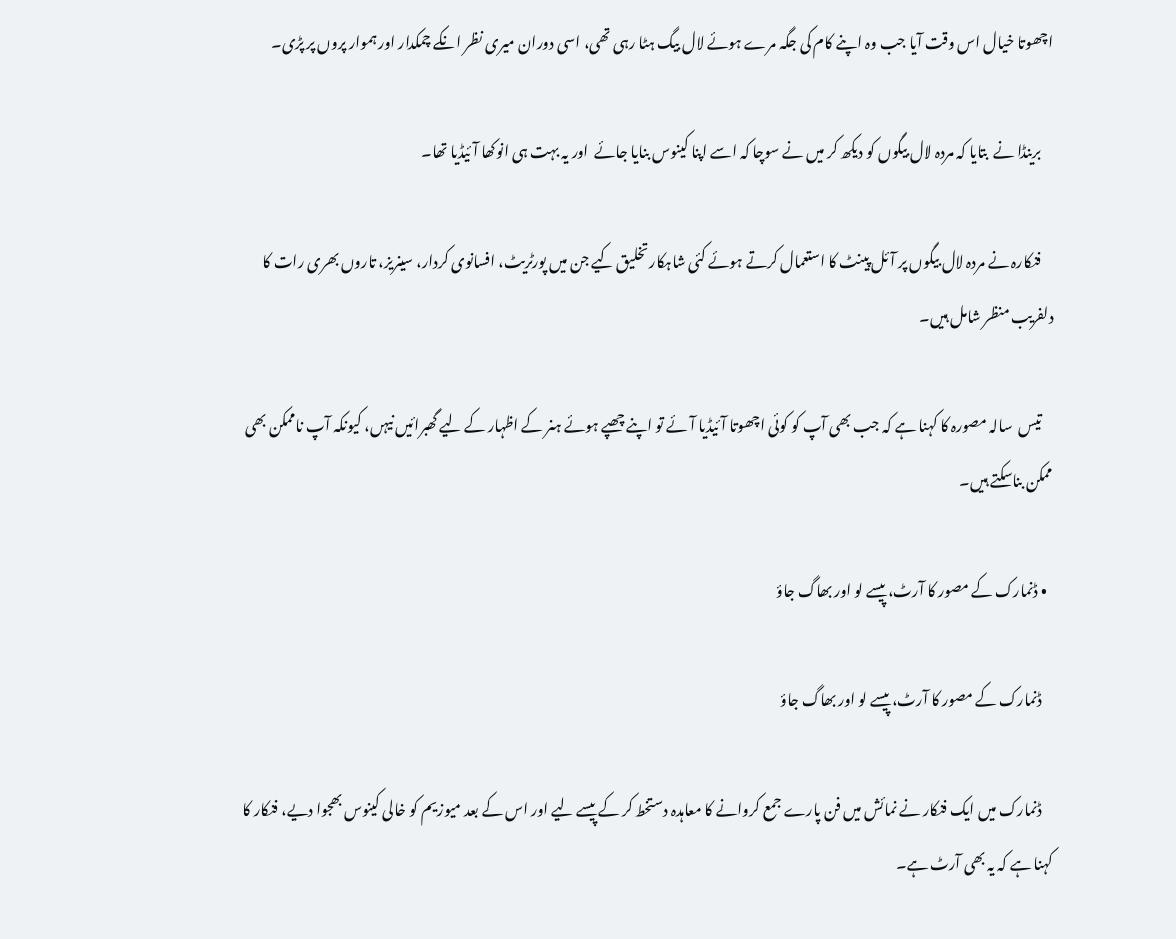اچھوتا خیال اس وقت آیا جب وہ اپنے کام کی جگہ مرے ہوئے لال بیگ ہٹا رہی تھی، اسی دوران میری نظر انکے چمکدار اور ہموار پروں پر پڑی۔

    برینڈا نے  بتایا کہ مردہ لال بیگوں کو دیکھ کر میں نے سوچا کہ اسے اپنا کینوس بنایا جائے  اور یہ بہت ہی انوکھا آئیڈیا تھا۔

    فنکارہ نے مردہ لال بیگوں پر آئل پینٹ کا استعمال کرتے ہوئے کئی شاہکار تخلیق کیے جن میں پورٹریٹ، افسانوی کردار، سینریز، تاروں بھری رات کا دلفریب منظر شامل ہیں۔

    تیس  سالہ مصورہ کا کہنا ہے کہ جب بھی آپ کو کوئی اچھوتا آئیڈیا آئے تو اپنے چھپے ہوئے ہنر کے اظہار کے لیے گھبرائیں نیہں، کیونکہ آپ ناممکن بھی ممکن بناسکتے ہیں۔

  • ڈنمارک کے مصور کا آرٹ، پیسے لو اور بھاگ جاؤ

    ڈنمارک کے مصور کا آرٹ، پیسے لو اور بھاگ جاؤ

    ڈنمارک میں ایک فنکار نے نمائش میں فن پارے جمع کروانے کا معاہدہ دستخط کر کے پیسے لیے اور اس کے بعد میوزیم کو خالی کینوس بھجوا دیے، فنکار کا کہنا ہے کہ یہ بھی آرٹ ہے۔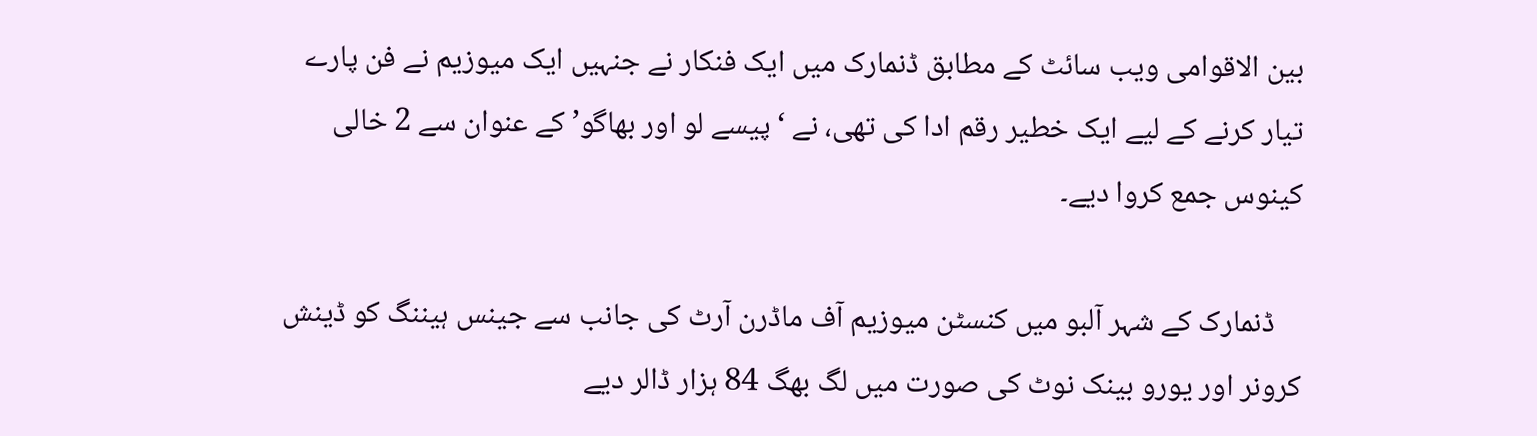بین الاقوامی ویب سائٹ کے مطابق ڈنمارک میں ایک فنکار نے جنہیں ایک میوزیم نے فن پارے تیار کرنے کے لیے ایک خطیر رقم ادا کی تھی، نے ‘پیسے لو اور بھاگو’ کے عنوان سے 2 خالی کینوس جمع کروا دیے۔

    ڈنمارک کے شہر آلبو میں کنسٹن میوزیم آف ماڈرن آرٹ کی جانب سے جینس ہیننگ کو ڈینش کرونر اور یورو بینک نوٹ کی صورت میں لگ بھگ 84 ہزار ڈالر دیے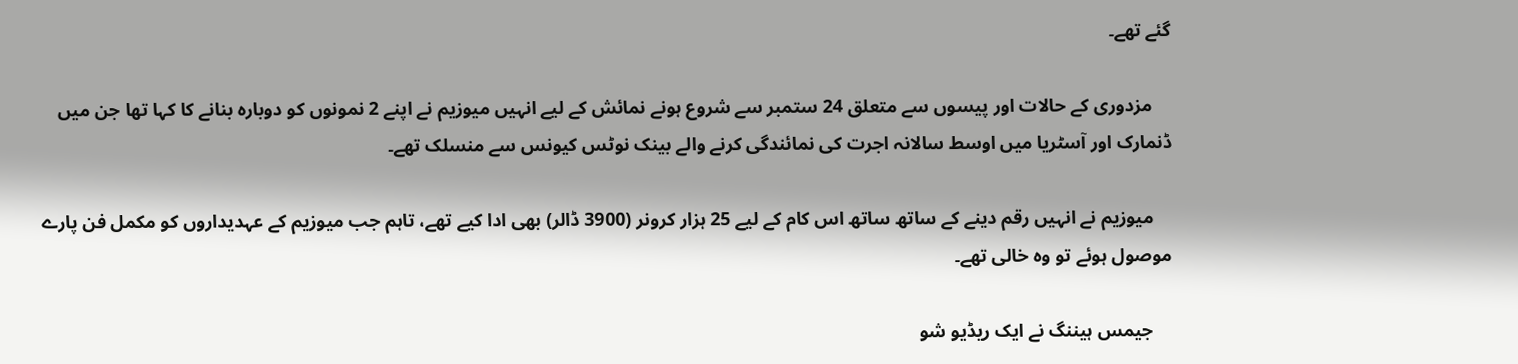گئے تھے۔

    مزدوری کے حالات اور پیسوں سے متعلق 24 ستمبر سے شروع ہونے نمائش کے لیے انہیں میوزیم نے اپنے 2 نمونوں کو دوبارہ بنانے کا کہا تھا جن میں ڈنمارک اور آسٹریا میں اوسط سالانہ اجرت کی نمائندگی کرنے والے بینک نوٹس کیونس سے منسلک تھے۔

    میوزیم نے انہیں رقم دینے کے ساتھ ساتھ اس کام کے لیے 25 ہزار کرونر (3900 ڈالر) بھی ادا کیے تھے، تاہم جب میوزیم کے عہدیداروں کو مکمل فن پارے موصول ہوئے تو وہ خالی تھے۔

    جیمس ہیننگ نے ایک ریڈیو شو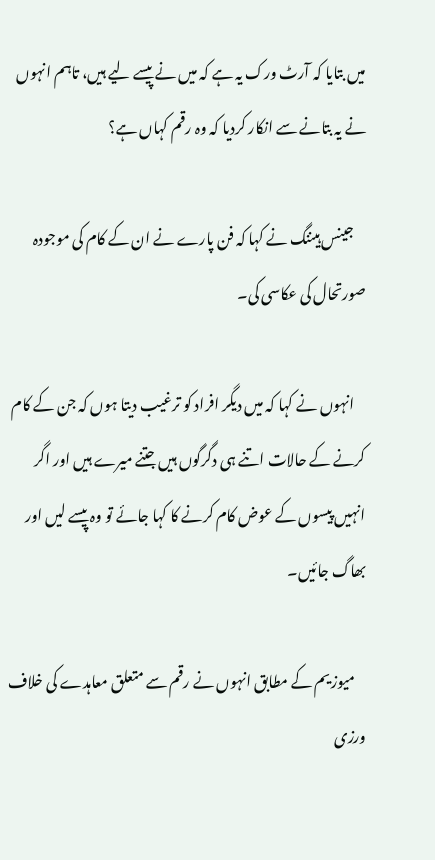میں بتایا کہ آرٹ ورک یہ ہے کہ میں نے پیسے لیے ہیں، تاہم انہوں نے یہ بتانے سے انکار کردیا کہ وہ رقم کہاں ہے؟

    جینس ہیننگ نے کہا کہ فن پارے نے ان کے کام کی موجودہ صورتحال کی عکاسی کی۔

    انہوں نے کہا کہ میں دیگر افراد کو ترغیب دیتا ہوں کہ جن کے کام کرنے کے حالات اتنے ہی دگرگوں ہیں جتنے میرے ہیں اور اگر انہیں پیسوں کے عوض کام کرنے کا کہا جائے تو وہ پیسے لیں اور بھاگ جائیں۔

    میوزیم کے مطابق انہوں نے رقم سے متعلق معاہدے کی خلاف ورزی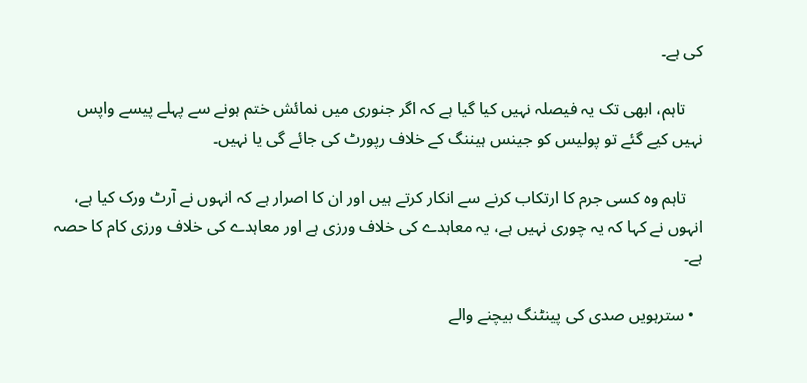کی ہے۔

    تاہم، ابھی تک یہ فیصلہ نہیں کیا گیا ہے کہ اگر جنوری میں نمائش ختم ہونے سے پہلے پیسے واپس نہیں کیے گئے تو پولیس کو جینس ہیننگ کے خلاف رپورٹ کی جائے گی یا نہیں۔

    تاہم وہ کسی جرم کا ارتکاب کرنے سے انکار کرتے ہیں اور ان کا اصرار ہے کہ انہوں نے آرٹ ورک کیا ہے، انہوں نے کہا کہ یہ چوری نہیں ہے، یہ معاہدے کی خلاف ورزی ہے اور معاہدے کی خلاف ورزی کام کا حصہ ہے۔

  • سترہویں صدی کی پینٹنگ بیچنے والے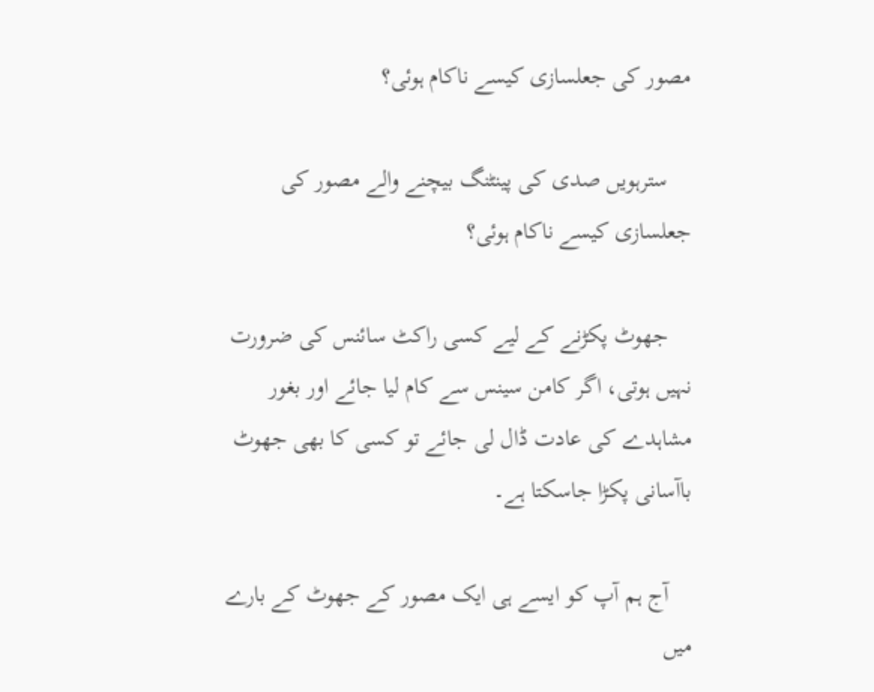مصور کی جعلسازی کیسے ناکام ہوئی؟

    سترہویں صدی کی پینٹنگ بیچنے والے مصور کی جعلسازی کیسے ناکام ہوئی؟

    جھوٹ پکڑنے کے لیے کسی راکٹ سائنس کی ضرورت نہیں ہوتی، اگر کامن سینس سے کام لیا جائے اور بغور مشاہدے کی عادت ڈال لی جائے تو کسی کا بھی جھوٹ باآسانی پکڑا جاسکتا ہے۔

    آج ہم آپ کو ایسے ہی ایک مصور کے جھوٹ کے بارے میں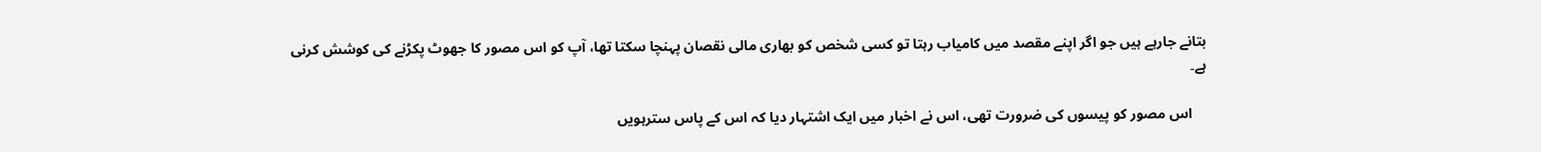بتانے جارہے ہیں جو اگر اپنے مقصد میں کامیاب رہتا تو کسی شخص کو بھاری مالی نقصان پہنچا سکتا تھا، آپ کو اس مصور کا جھوٹ پکڑنے کی کوشش کرنی ہے۔

    اس مصور کو پیسوں کی ضرورت تھی، اس نے اخبار میں ایک اشتہار دیا کہ اس کے پاس سترہویں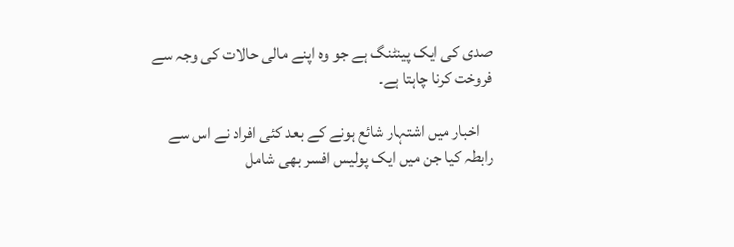صدی کی ایک پینٹنگ ہے جو وہ اپنے مالی حالات کی وجہ سے فروخت کرنا چاہتا ہے۔

    اخبار میں اشتہار شائع ہونے کے بعد کئی افراد نے اس سے رابطہ کیا جن میں ایک پولیس افسر بھی شامل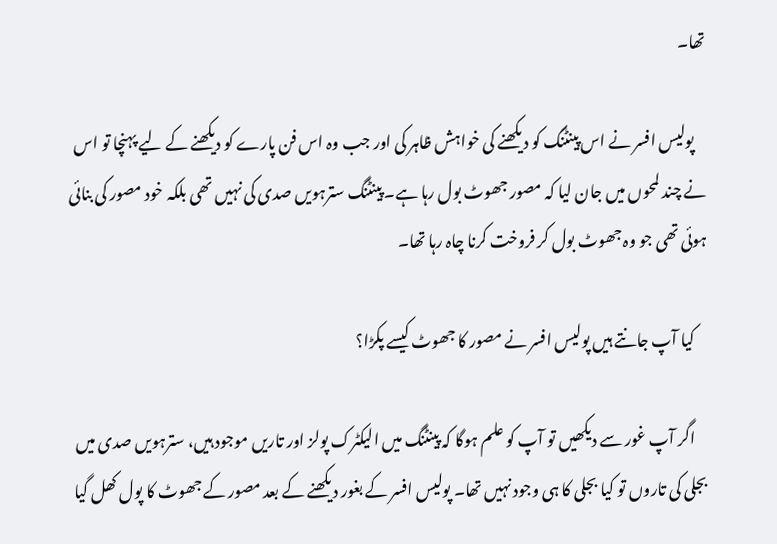تھا۔

    پولیس افسر نے اس پینٹنگ کو دیکھنے کی خواہش ظاہر کی اور جب وہ اس فن پارے کو دیکھنے کے لیے پہنچا تو اس نے چند لمحوں میں جان لیا کہ مصور جھوٹ بول رہا ہے۔ پینٹنگ سترہویں صدی کی نہیں تھی بلکہ خود مصور کی بنائی ہوئی تھی جو وہ جھوٹ بول کر فروخت کرنا چاہ رہا تھا۔

    کیا آپ جانتے ہیں پولیس افسر نے مصور کا جھوٹ کیسے پکڑا؟

    اگر آپ غور سے دیکھیں تو آپ کو علم ہوگا کہ پینٹنگ میں الیکٹرک پولز اور تاریں موجود ہیں، سترہویں صدی میں بجلی کی تاروں تو کیا بجلی کا ہی وجود نہیں تھا۔ پولیس افسر کے بغور دیکھنے کے بعد مصور کے جھوٹ کا پول کھل گیا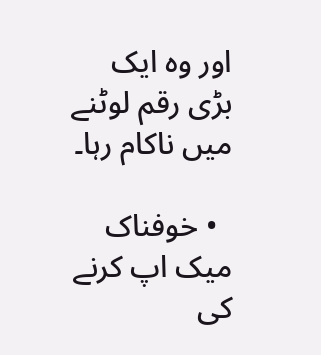اور وہ ایک بڑی رقم لوٹنے میں ناکام رہا۔

  • خوفناک میک اپ کرنے کی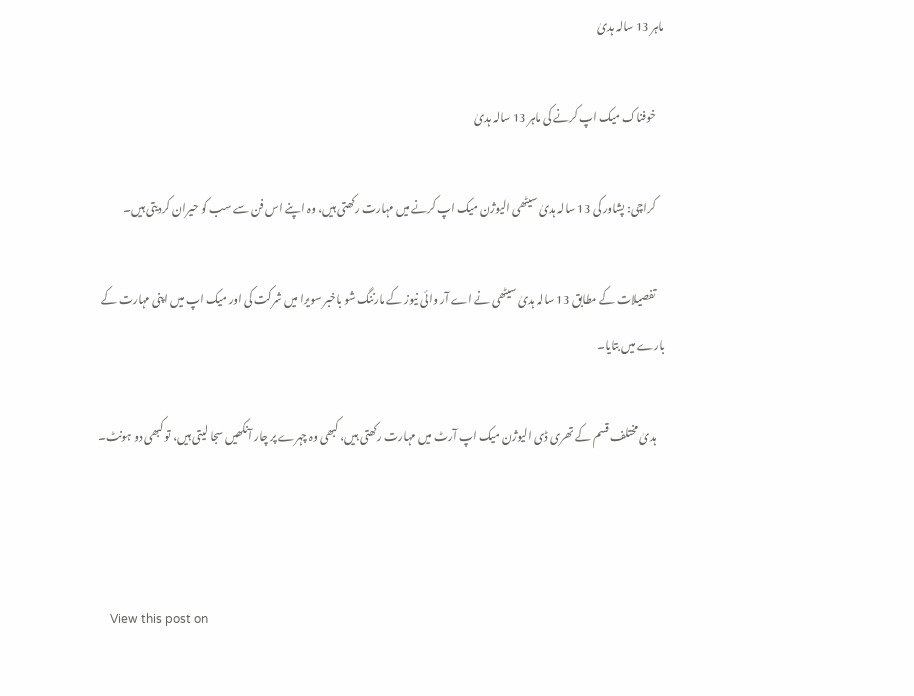ماہر 13 سالہ ہدیٰ

    خوفناک میک اپ کرنے کی ماہر 13 سالہ ہدیٰ

    کراچی: پشاور کی 13 سالہ ہدیٰ سیٹھی الیوژن میک اپ کرنے میں مہارت رکھتی ہیں، وہ اپنے اس فن سے سب کو حیران کردیتی ہیں۔

    تفصیلات کے مطابق 13 سالہ ہدیٰ سیٹھی نے اے آر وائی نیوز کے مارننگ شو باخبر سویرا میں شرکت کی اور میک اپ میں اپنی مہارت کے بارے میں بتایا۔

    ہدیٰ مختلف قسم کے تھری ڈی الیوژن میک اپ آرٹ میں مہارت رکھتی ہیں، کبھی وہ چہرے پر چار آنکھیں سجا لیتی ہیں، تو کبھی دو ہونٹ۔



    View this post on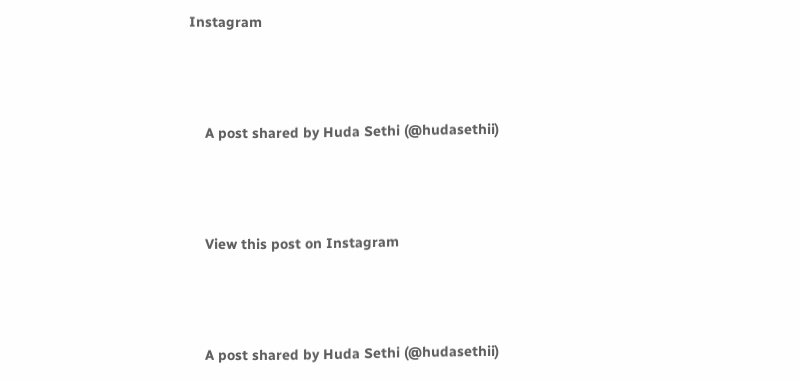Instagram



    A post shared by Huda Sethi (@hudasethii)



    View this post on Instagram



    A post shared by Huda Sethi (@hudasethii)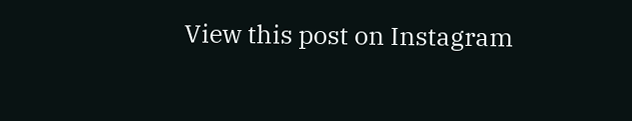View this post on Instagram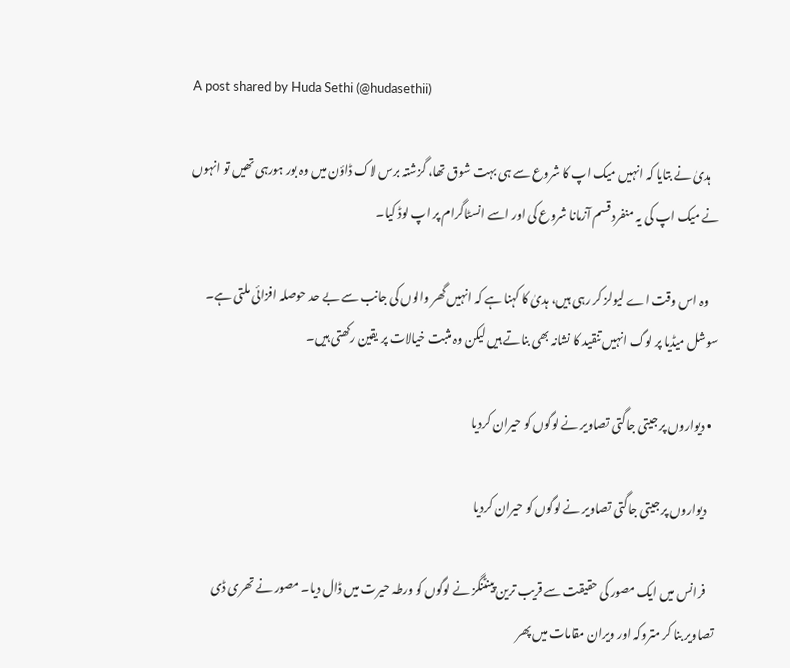A post shared by Huda Sethi (@hudasethii)

    ہدیٰ نے بتایا کہ انہیں میک اپ کا شروع سے ہی بہت شوق تھا، گزشتہ برس لاک ڈاؤن میں وہ بور ہورہی تھیں تو انہوں نے میک اپ کی یہ منفرد قسم آزمانا شروع کی اور اسے انسٹاگرام پر اپ لوڈ کیا۔

    وہ اس وقت اے لیولز کر رہی ہیں، ہدیٰ کا کہنا ہے کہ انہیں گھر والوں کی جانب سے بے حد حوصلہ افزائی ملتی ہے۔ سوشل میڈیا پر لوگ انہیں تنقید کا نشانہ بھی بناتے ہیں لیکن وہ مثبت خیالات پر یقین رکھتی ہیں۔

  • دیواروں پر جیتی جاگتی تصاویر نے لوگوں کو حیران کردیا

    دیواروں پر جیتی جاگتی تصاویر نے لوگوں کو حیران کردیا

    فرانس میں ایک مصور کی حقیقت سے قریب ترین پینٹنگز نے لوگوں کو ورطہ حیرت میں ڈال دیا۔ مصور نے تھری ڈی تصاویر بنا کر متروکہ اور ویران مقامات میں پھر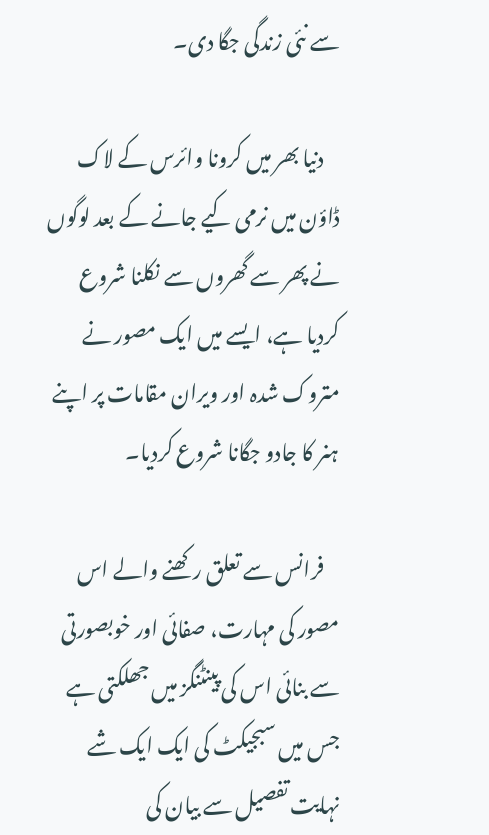سے نئی زندگی جگا دی۔

    دنیا بھر میں کرونا وائرس کے لاک ڈاؤن میں نرمی کیے جانے کے بعد لوگوں نے پھر سے گھروں سے نکلنا شروع کردیا ہے، ایسے میں ایک مصور نے متروک شدہ اور ویران مقامات پر اپنے ہنر کا جادو جگانا شروع کردیا۔

    فرانس سے تعلق رکھنے والے اس مصور کی مہارت، صفائی اور خوبصورتی سے بنائی اس کی پینٹنگز میں جھلکتی ہے جس میں سبجیکٹ کی ایک ایک شے نہایت تفصیل سے بیان کی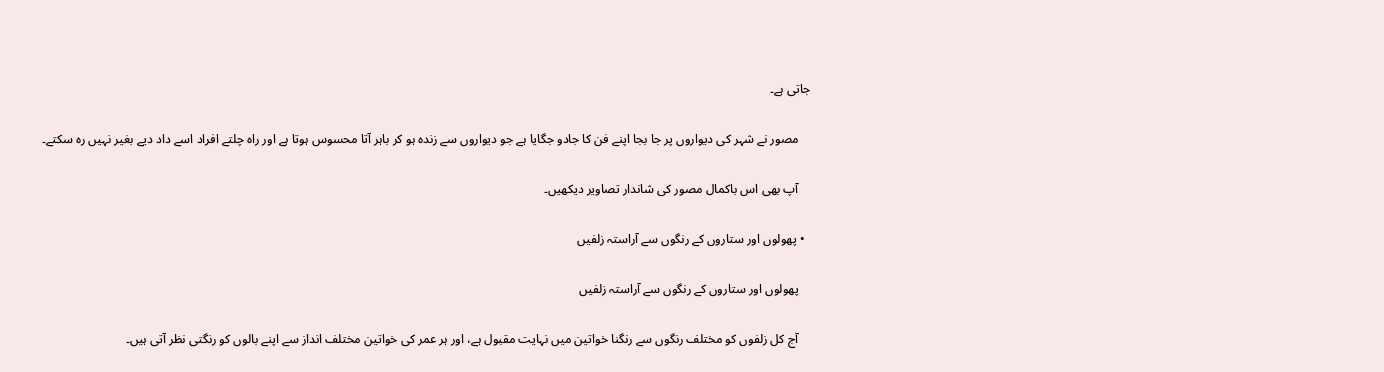جاتی ہے۔

    مصور نے شہر کی دیواروں پر جا بجا اپنے فن کا جادو جگایا ہے جو دیواروں سے زندہ ہو کر باہر آتا محسوس ہوتا ہے اور راہ چلتے افراد اسے داد دیے بغیر نہیں رہ سکتے۔

    آپ بھی اس باکمال مصور کی شاندار تصاویر دیکھیں۔

  • پھولوں اور ستاروں کے رنگوں سے آراستہ زلفیں

    پھولوں اور ستاروں کے رنگوں سے آراستہ زلفیں

    آج کل زلفوں کو مختلف رنگوں سے رنگنا خواتین میں نہایت مقبول ہے، اور ہر عمر کی خواتین مختلف انداز سے اپنے بالوں کو رنگتی نظر آتی ہیں۔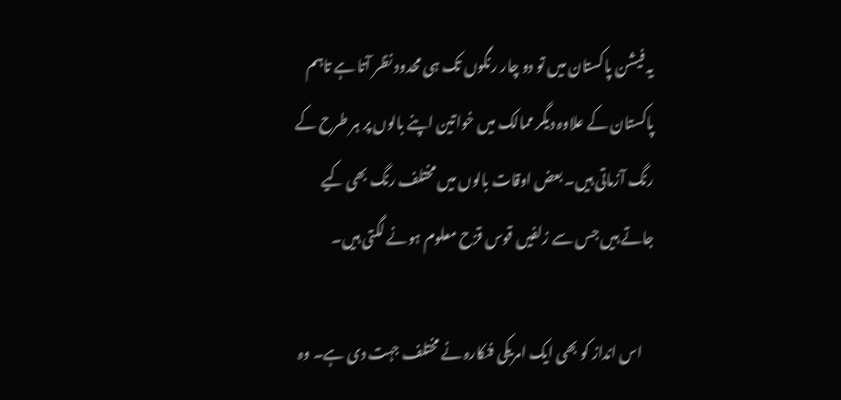یہ فیشن پاکستان میں تو دو چار رنگوں تک ہی محدود نظر آتا ہے تاہم پاکستان کے علاوہ دیگر ممالک میں خواتین اپنے بالوں پر ہر طرح کے رنگ آزماتی ہیں۔ بعض اوقات بالوں میں مختلف رنگ بھی کیے جاتے ہیں جس سے زلفیں قوس قزح معلوم ہونے لگتی ہیں۔

    اس انداز کو بھی ایک امریکی فنکارہ نے مختلف جہت دی ہے۔ وہ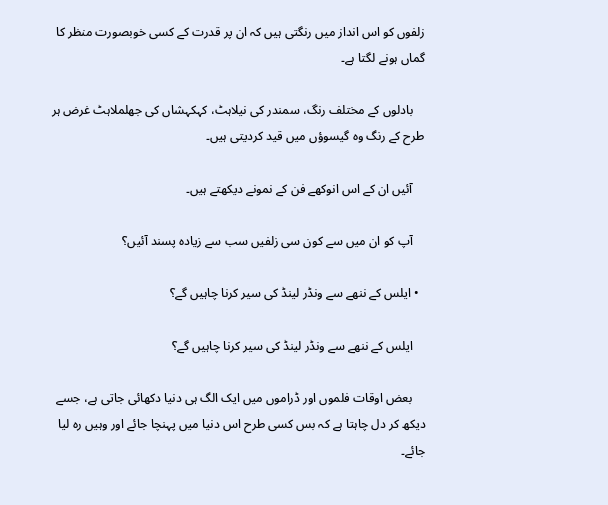زلفوں کو اس انداز میں رنگتی ہیں کہ ان پر قدرت کے کسی خوبصورت منظر کا گماں ہونے لگتا ہے۔

    بادلوں کے مختلف رنگ، سمندر کی نیلاہٹ، کہکہشاں کی جھلملاہٹ غرض ہر طرح کے رنگ وہ گیسوؤں میں قید کردیتی ہیں۔

    آئیں ان کے اس انوکھے فن کے نمونے دیکھتے ہیں۔

    آپ کو ان میں سے کون سی زلفیں سب سے زیادہ پسند آئیں؟

  • ایلس کے ننھے سے ونڈر لینڈ کی سیر کرنا چاہیں گے؟

    ایلس کے ننھے سے ونڈر لینڈ کی سیر کرنا چاہیں گے؟

    بعض اوقات فلموں اور ڈراموں میں ایک الگ ہی دنیا دکھائی جاتی ہے، جسے دیکھ کر دل چاہتا ہے کہ بس کسی طرح اس دنیا میں پہنچا جائے اور وہیں رہ لیا جائے۔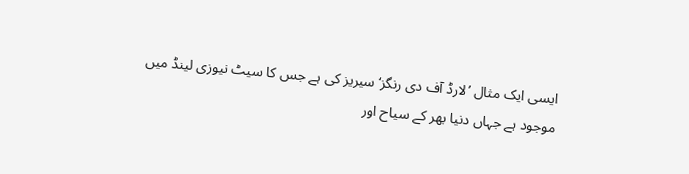ایسی ایک مثال ’لارڈ آف دی رنگز‘ سیریز کی ہے جس کا سیٹ نیوزی لینڈ میں موجود ہے جہاں دنیا بھر کے سیاح اور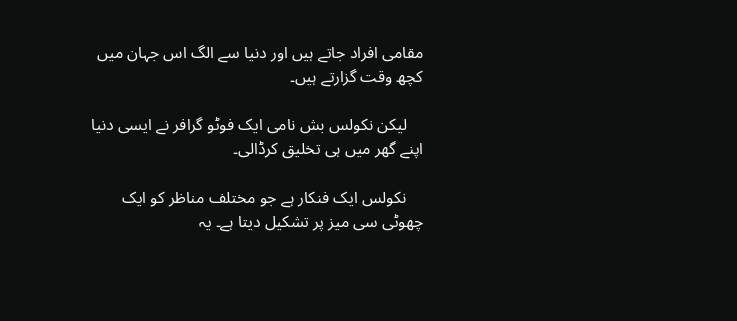مقامی افراد جاتے ہیں اور دنیا سے الگ اس جہان میں کچھ وقت گزارتے ہیں۔

    لیکن نکولس بش نامی ایک فوٹو گرافر نے ایسی دنیا اپنے گھر میں ہی تخلیق کرڈالی۔

    نکولس ایک فنکار ہے جو مختلف مناظر کو ایک چھوٹی سی میز پر تشکیل دیتا ہے۔ یہ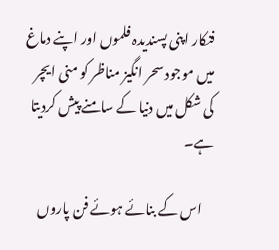فنکار اپنی پسندیدہ فلموں اور اپنے دماغ میں موجود سحر انگیز مناظر کو منی ایچر کی شکل میں دنیا کے سامنے پیش کردیتا ہے۔

    اس کے بنائے ہوئے فن پاروں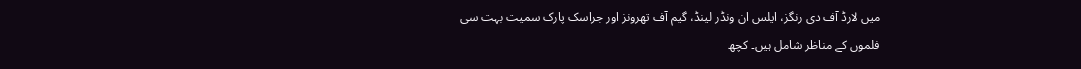میں لارڈ آف دی رنگز، ایلس ان ونڈر لینڈ، گیم آف تھرونز اور جراسک پارک سمیت بہت سی فلموں کے مناظر شامل ہیں۔ کچھ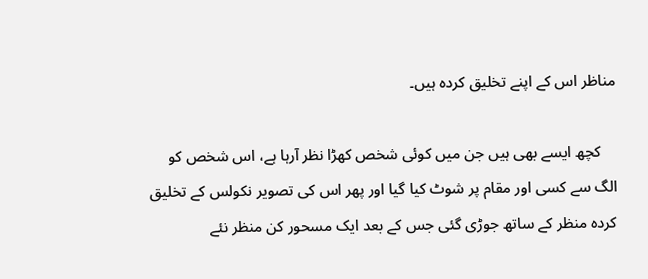مناظر اس کے اپنے تخلیق کردہ ہیں۔

    کچھ ایسے بھی ہیں جن میں کوئی شخص کھڑا نظر آرہا ہے، اس شخص کو الگ سے کسی اور مقام پر شوٹ کیا گیا اور پھر اس کی تصویر نکولس کے تخلیق کردہ منظر کے ساتھ جوڑی گئی جس کے بعد ایک مسحور کن منظر نئے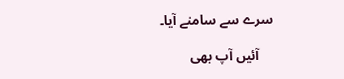سرے سے سامنے آیا۔

    آئیں آپ بھی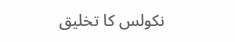نکولس کا تخلیق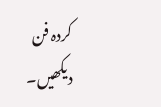کردہ فن دیکھیں۔